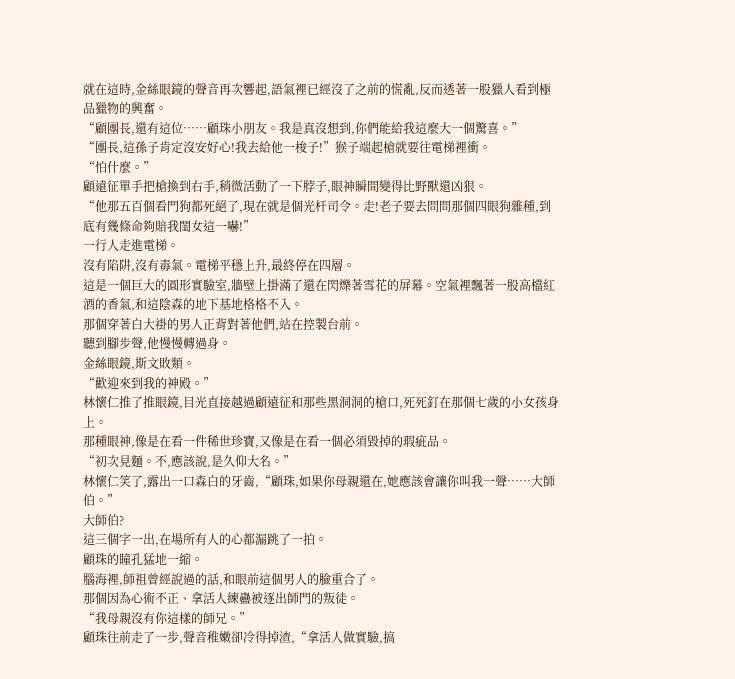就在這時,金絲眼鏡的聲音再次響起,語氣裡已經沒了之前的慌亂,反而透著一股獵人看到極品獵物的興奮。
“顧團長,還有這位……顧珠小朋友。我是真沒想到,你們能給我這麼大一個驚喜。”
“團長,這孫子肯定沒安好心!我去給他一梭子!”猴子端起槍就要往電梯裡衝。
“怕什麼。”
顧遠征單手把槍換到右手,稍微活動了一下脖子,眼神瞬間變得比野獸還凶狠。
“他那五百個看門狗都死絕了,現在就是個光杆司令。走!老子要去問問那個四眼狗雜種,到底有幾條命夠賠我閨女這一嚇!”
一行人走進電梯。
沒有陷阱,沒有毒氣。電梯平穩上升,最終停在四層。
這是一個巨大的圓形實驗室,牆壁上掛滿了還在閃爍著雪花的屏幕。空氣裡飄著一股高檔紅酒的香氣,和這陰森的地下基地格格不入。
那個穿著白大褂的男人正背對著他們,站在控製台前。
聽到腳步聲,他慢慢轉過身。
金絲眼鏡,斯文敗類。
“歡迎來到我的神殿。”
林懷仁推了推眼鏡,目光直接越過顧遠征和那些黑洞洞的槍口,死死釘在那個七歲的小女孩身上。
那種眼神,像是在看一件稀世珍寶,又像是在看一個必須毀掉的瑕疵品。
“初次見麵。不,應該說,是久仰大名。”
林懷仁笑了,露出一口森白的牙齒,“顧珠,如果你母親還在,她應該會讓你叫我一聲……大師伯。”
大師伯?
這三個字一出,在場所有人的心都漏跳了一拍。
顧珠的瞳孔猛地一縮。
腦海裡,師祖曾經說過的話,和眼前這個男人的臉重合了。
那個因為心術不正、拿活人練蠱被逐出師門的叛徒。
“我母親沒有你這樣的師兄。”
顧珠往前走了一步,聲音稚嫩卻冷得掉渣,“拿活人做實驗,搞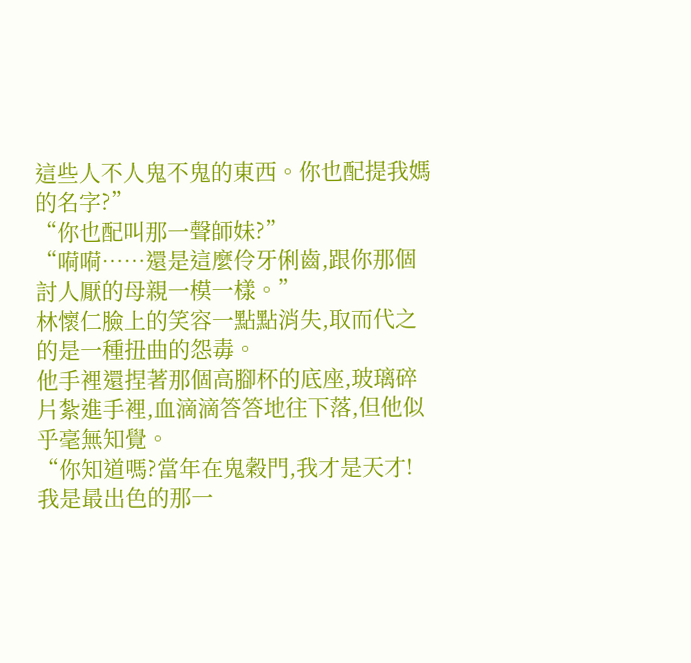這些人不人鬼不鬼的東西。你也配提我媽的名字?”
“你也配叫那一聲師妹?”
“嗬嗬……還是這麼伶牙俐齒,跟你那個討人厭的母親一模一樣。”
林懷仁臉上的笑容一點點消失,取而代之的是一種扭曲的怨毒。
他手裡還捏著那個高腳杯的底座,玻璃碎片紮進手裡,血滴滴答答地往下落,但他似乎毫無知覺。
“你知道嗎?當年在鬼穀門,我才是天才!我是最出色的那一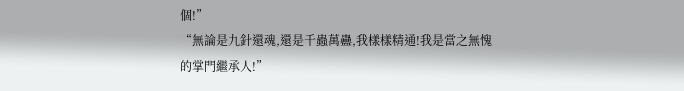個!”
“無論是九針還魂,還是千蟲萬蠱,我樣樣精通!我是當之無愧的掌門繼承人!”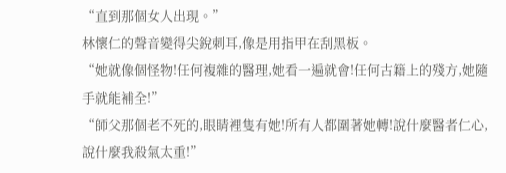“直到那個女人出現。”
林懷仁的聲音變得尖銳刺耳,像是用指甲在刮黑板。
“她就像個怪物!任何複雜的醫理,她看一遍就會!任何古籍上的殘方,她隨手就能補全!”
“師父那個老不死的,眼睛裡隻有她!所有人都圍著她轉!說什麼醫者仁心,說什麼我殺氣太重!”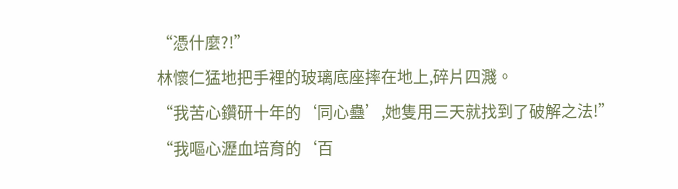“憑什麼?!”
林懷仁猛地把手裡的玻璃底座摔在地上,碎片四濺。
“我苦心鑽研十年的‘同心蠱’,她隻用三天就找到了破解之法!”
“我嘔心瀝血培育的‘百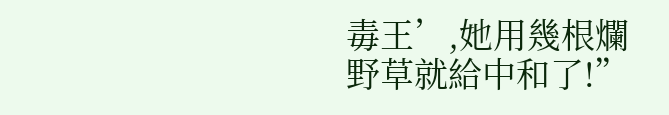毒王’,她用幾根爛野草就給中和了!”